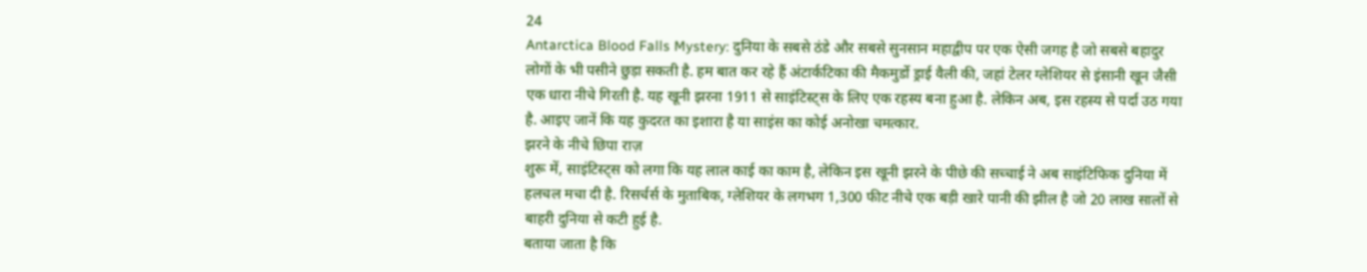24
Antarctica Blood Falls Mystery: दुनिया के सबसे ठंडे और सबसे सुनसान महाद्वीप पर एक ऐसी जगह है जो सबसे बहादुर लोगों के भी पसीने छुड़ा सकती है. हम बात कर रहे हैं अंटार्कटिका की मैकमुर्डो ड्राई वैली की, जहां टेलर ग्लेशियर से इंसानी खून जैसी एक धारा नीचे गिरती है. यह खूनी झरना 1911 से साइंटिस्ट्स के लिए एक रहस्य बना हुआ है. लेकिन अब, इस रहस्य से पर्दा उठ गया है. आइए जानें कि यह कुदरत का इशारा है या साइंस का कोई अनोखा चमत्कार.
झरने के नीचे छिपा राज़
शुरू में, साइंटिस्ट्स को लगा कि यह लाल काई का काम है, लेकिन इस खूनी झरने के पीछे की सच्चाई ने अब साइंटिफिक दुनिया में हलचल मचा दी है. रिसर्चर्स के मुताबिक, ग्लेशियर के लगभग 1,300 फीट नीचे एक बड़ी खारे पानी की झील है जो 20 लाख सालों से बाहरी दुनिया से कटी हुई है.
बताया जाता है कि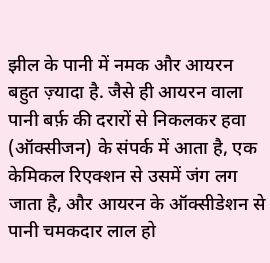झील के पानी में नमक और आयरन बहुत ज़्यादा है. जैसे ही आयरन वाला पानी बर्फ़ की दरारों से निकलकर हवा (ऑक्सीजन) के संपर्क में आता है, एक केमिकल रिएक्शन से उसमें जंग लग जाता है, और आयरन के ऑक्सीडेशन से पानी चमकदार लाल हो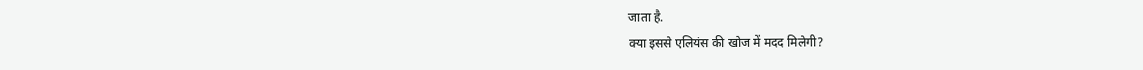जाता है.
क्या इससे एलियंस की खोज में मदद मिलेगी?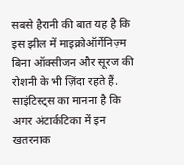सबसे हैरानी की बात यह है कि इस झील में माइक्रोऑर्गेनिज़्म बिना ऑक्सीजन और सूरज की रोशनी के भी ज़िंदा रहते हैं. साइंटिस्ट्स का मानना है कि अगर अंटार्कटिका में इन खतरनाक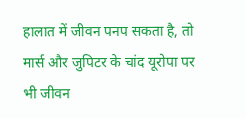हालात में जीवन पनप सकता है, तो मार्स और जुपिटर के चांद यूरोपा पर भी जीवन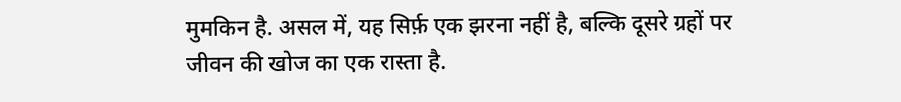मुमकिन है. असल में, यह सिर्फ़ एक झरना नहीं है, बल्कि दूसरे ग्रहों पर जीवन की खोज का एक रास्ता है.